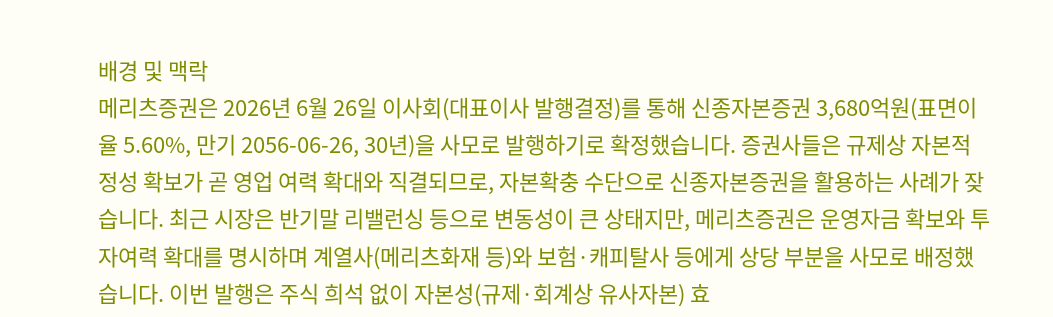배경 및 맥락
메리츠증권은 2026년 6월 26일 이사회(대표이사 발행결정)를 통해 신종자본증권 3,680억원(표면이율 5.60%, 만기 2056-06-26, 30년)을 사모로 발행하기로 확정했습니다. 증권사들은 규제상 자본적정성 확보가 곧 영업 여력 확대와 직결되므로, 자본확충 수단으로 신종자본증권을 활용하는 사례가 잦습니다. 최근 시장은 반기말 리밸런싱 등으로 변동성이 큰 상태지만, 메리츠증권은 운영자금 확보와 투자여력 확대를 명시하며 계열사(메리츠화재 등)와 보험·캐피탈사 등에게 상당 부분을 사모로 배정했습니다. 이번 발행은 주식 희석 없이 자본성(규제·회계상 유사자본) 효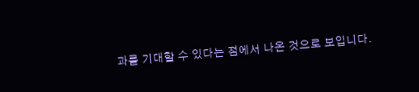과를 기대할 수 있다는 점에서 나온 것으로 보입니다.